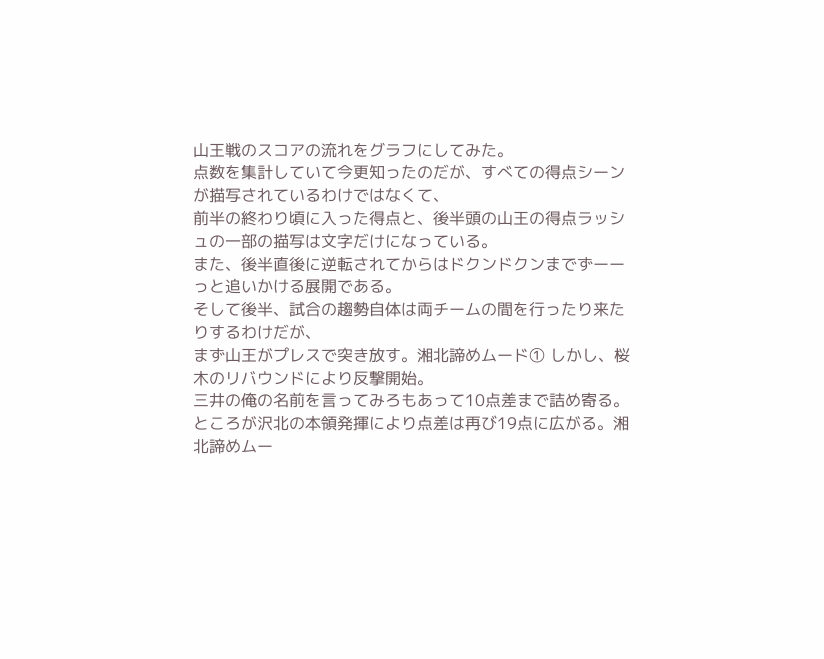山王戦のスコアの流れをグラフにしてみた。
点数を集計していて今更知ったのだが、すべての得点シーンが描写されているわけではなくて、
前半の終わり頃に入った得点と、後半頭の山王の得点ラッシュの一部の描写は文字だけになっている。
また、後半直後に逆転されてからはドクンドクンまでずーーっと追いかける展開である。
そして後半、試合の趨勢自体は両チームの間を行ったり来たりするわけだが、
まず山王がプレスで突き放す。湘北諦めムード① しかし、桜木のリバウンドにより反撃開始。
三井の俺の名前を言ってみろもあって10点差まで詰め寄る。
ところが沢北の本領発揮により点差は再び19点に広がる。湘北諦めムー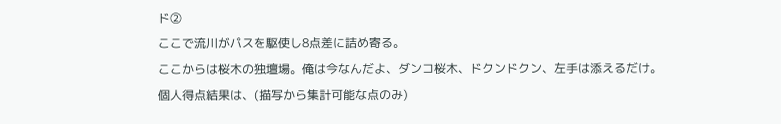ド②
ここで流川がパスを駆使し8点差に詰め寄る。
ここからは桜木の独壇場。俺は今なんだよ、ダンコ桜木、ドクンドクン、左手は添えるだけ。
個人得点結果は、(描写から集計可能な点のみ)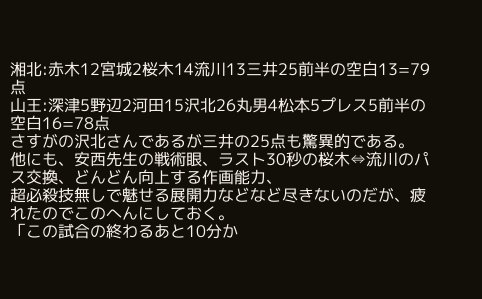湘北:赤木12宮城2桜木14流川13三井25前半の空白13=79点
山王:深津5野辺2河田15沢北26丸男4松本5プレス5前半の空白16=78点
さすがの沢北さんであるが三井の25点も驚異的である。
他にも、安西先生の戦術眼、ラスト30秒の桜木⇔流川のパス交換、どんどん向上する作画能力、
超必殺技無しで魅せる展開力などなど尽きないのだが、疲れたのでこのへんにしておく。
「この試合の終わるあと10分か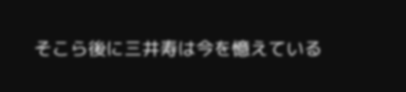そこら後に三井寿は今を憶えている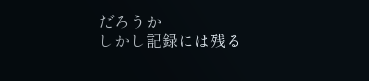だろうか
しかし記録には残る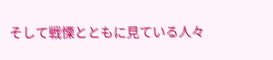そして戦慄とともに見ている人々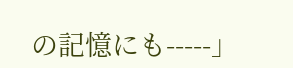の記憶にも-----」